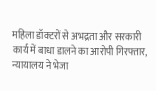महिला डॉक्टरों से अभद्रता और सरकारी कार्य में बाधा डालने का आरोपी गिरफ्तार, न्यायालय ने भेजा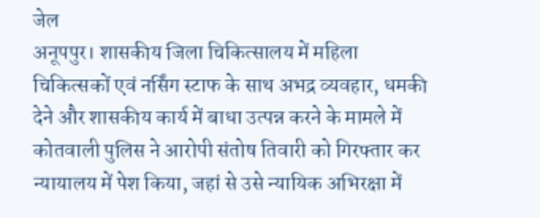जेल
अनूपपुर। शासकीय जिला चिकित्सालय में महिला चिकित्सकों एवं नर्सिंग स्टाफ के साथ अभद्र व्यवहार, धमकी देने और शासकीय कार्य में बाधा उत्पन्न करने के मामले में कोतवाली पुलिस ने आरोपी संतोष तिवारी को गिरफ्तार कर न्यायालय में पेश किया, जहां से उसे न्यायिक अभिरक्षा में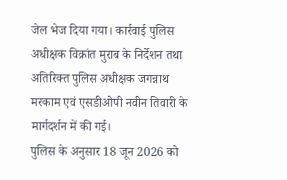जेल भेज दिया गया। कार्रवाई पुलिस अधीक्षक विक्रांत मुराब के निर्देशन तथा अतिरिक्त पुलिस अधीक्षक जगन्नाथ मरकाम एवं एसडीओपी नवीन तिवारी के मार्गदर्शन में की गई।
पुलिस के अनुसार 18 जून 2026 को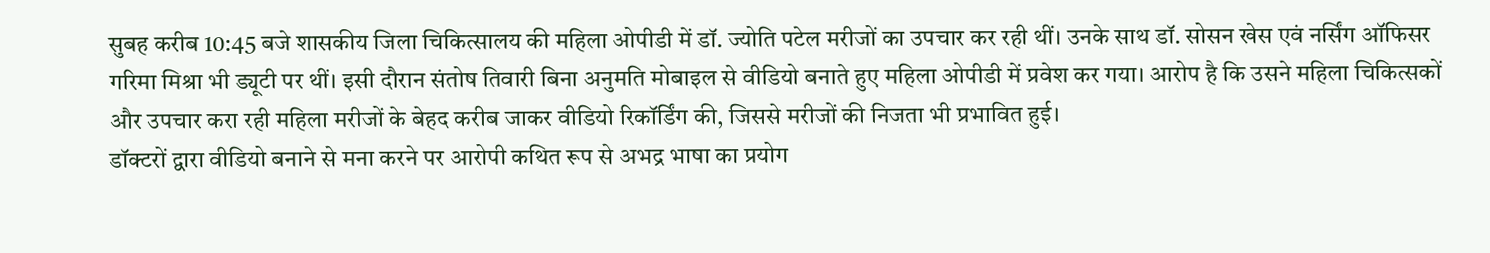सुबह करीब 10:45 बजे शासकीय जिला चिकित्सालय की महिला ओपीडी में डॉ. ज्योति पटेल मरीजों का उपचार कर रही थीं। उनके साथ डॉ. सोसन खेस एवं नर्सिंग ऑफिसर गरिमा मिश्रा भी ड्यूटी पर थीं। इसी दौरान संतोष तिवारी बिना अनुमति मोबाइल से वीडियो बनाते हुए महिला ओपीडी में प्रवेश कर गया। आरोप है कि उसने महिला चिकित्सकों और उपचार करा रही महिला मरीजों के बेहद करीब जाकर वीडियो रिकॉर्डिंग की, जिससे मरीजों की निजता भी प्रभावित हुई।
डॉक्टरों द्वारा वीडियो बनाने से मना करने पर आरोपी कथित रूप से अभद्र भाषा का प्रयोग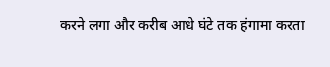करने लगा और करीब आधे घंटे तक हंगामा करता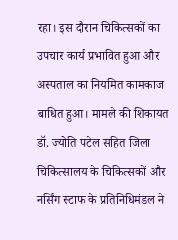रहा। इस दौरान चिकित्सकों का उपचार कार्य प्रभावित हुआ और अस्पताल का नियमित कामकाज बाधित हुआ। मामले की शिकायत डॉ. ज्योति पटेल सहित जिला चिकित्सालय के चिकित्सकों और नर्सिंग स्टाफ के प्रतिनिधिमंडल ने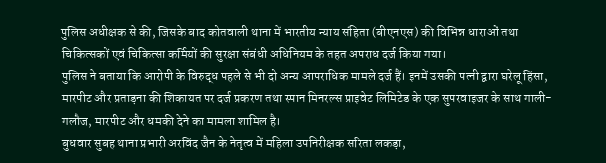पुलिस अधीक्षक से की, जिसके बाद कोतवाली थाना में भारतीय न्याय संहिता (बीएनएस) की विभिन्न धाराओं तथा चिकित्सकों एवं चिकित्सा कर्मियों की सुरक्षा संबंधी अधिनियम के तहत अपराध दर्ज किया गया।
पुलिस ने बताया कि आरोपी के विरुद्ध पहले से भी दो अन्य आपराधिक मामले दर्ज हैं। इनमें उसकी पत्नी द्वारा घरेलू हिंसा, मारपीट और प्रताड़ना की शिकायत पर दर्ज प्रकरण तथा स्पान मिनरल्स प्राइवेट लिमिटेड के एक सुपरवाइजर के साथ गाली-गलौज, मारपीट और धमकी देने का मामला शामिल है।
बुधवार सुबह थाना प्रभारी अरविंद जैन के नेतृत्व में महिला उपनिरीक्षक सरिता लकड़ा,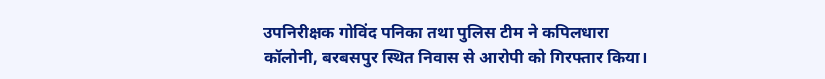उपनिरीक्षक गोविंद पनिका तथा पुलिस टीम ने कपिलधारा कॉलोनी, बरबसपुर स्थित निवास से आरोपी को गिरफ्तार किया।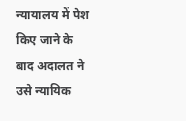न्यायालय में पेश किए जाने के बाद अदालत ने उसे न्यायिक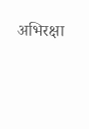अभिरक्षा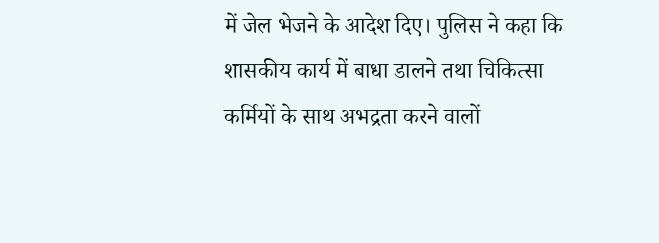में जेल भेजने के आदेश दिए। पुलिस ने कहा कि शासकीय कार्य में बाधा डालने तथा चिकित्सा कर्मियों के साथ अभद्रता करने वालों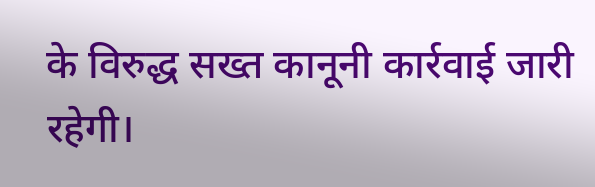के विरुद्ध सख्त कानूनी कार्रवाई जारी रहेगी।